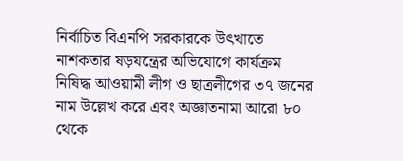নির্বাচিত বিএনপি সরকারকে উৎখাতে নাশকতার ষড়যন্ত্রের অভিযোগে কার্যক্রম নিষিদ্ধ আওয়ামী লীগ ও ছাত্রলীগের ৩৭ জনের নাম উল্লেখ করে এবং অজ্ঞাতনামা আরো ৮০ থেকে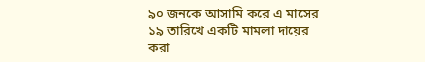৯০ জনকে আসামি করে এ মাসের ১৯ তারিখে একটি মামলা দায়ের করা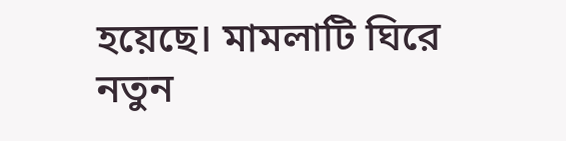হয়েছে। মামলাটি ঘিরে নতুন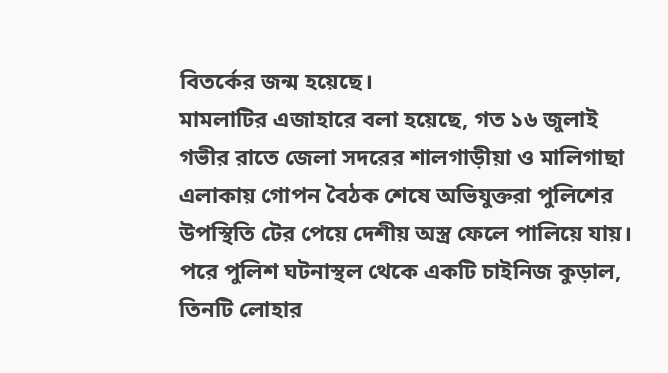বিতর্কের জন্ম হয়েছে।
মামলাটির এজাহারে বলা হয়েছে, গত ১৬ জুলাই গভীর রাতে জেলা সদরের শালগাড়ীয়া ও মালিগাছা এলাকায় গোপন বৈঠক শেষে অভিযুক্তরা পুলিশের উপস্থিতি টের পেয়ে দেশীয় অস্ত্র ফেলে পালিয়ে যায়। পরে পুলিশ ঘটনাস্থল থেকে একটি চাইনিজ কুড়াল, তিনটি লোহার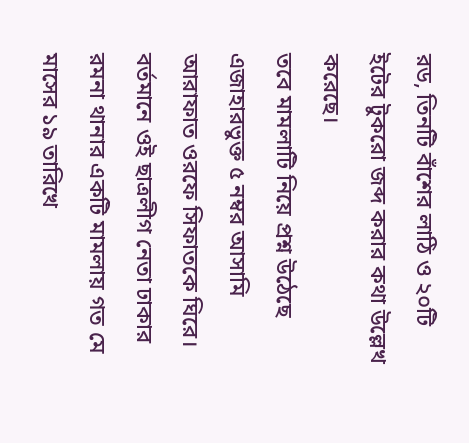রড, তিনটি বাঁশের লাঠি ও ২০টি ইটের টুকরো জব্দ করার কথা উল্লেখ করেছে।
তবে মামলাটি নিয়ে প্রশ্ন উঠেছে এজাহারভুক্ত ৫ নম্বর আসামি আরাফাত ওরফে সিফাতকে ঘিরে। বর্তমানে ওই ছাত্রলীগ নেতা ঢাকার রমনা থানার একটি মামলায় গত মে মাসের ১৯ তারিখে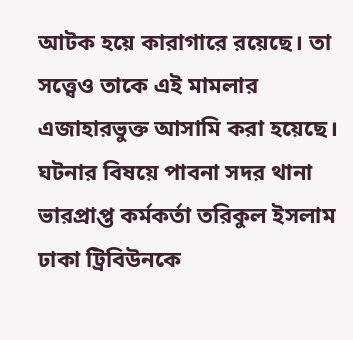আটক হয়ে কারাগারে রয়েছে। তা সত্ত্বেও তাকে এই মামলার এজাহারভুক্ত আসামি করা হয়েছে।
ঘটনার বিষয়ে পাবনা সদর থানা ভারপ্রাপ্ত কর্মকর্তা তরিকুল ইসলাম ঢাকা ট্রিবিউনকে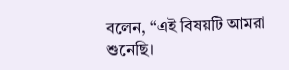বলেন, “এই বিষয়টি আমরা শুনেছি।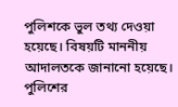পুলিশকে ভুল তথ্য দেওয়া হয়েছে। বিষয়টি মাননীয় আদালতকে জানানো হয়েছে। পুলিশের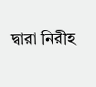দ্বারা নিরীহ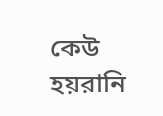কেউ হয়রানি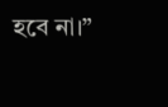হবে না।”